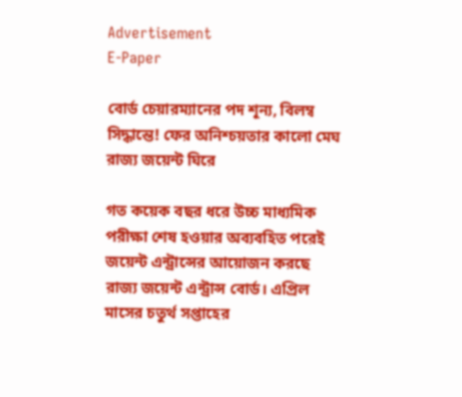Advertisement
E-Paper

বোর্ড চেয়ারম্যানের পদ শূন্য, বিলম্ব সিদ্ধান্তে! ফের অনিশ্চয়তার কালো মেঘ রাজ্য জয়েন্ট ঘিরে

গত কয়েক বছর ধরে উচ্চ মাধ্যমিক পরীক্ষা শেষ হওয়ার অব্যবহিত পরেই জয়েন্ট এন্ট্রান্সের আয়োজন করছে রাজ্য জয়েন্ট এন্ট্রান্স বোর্ড। এপ্রিল মাসের চতুর্থ সপ্তাহের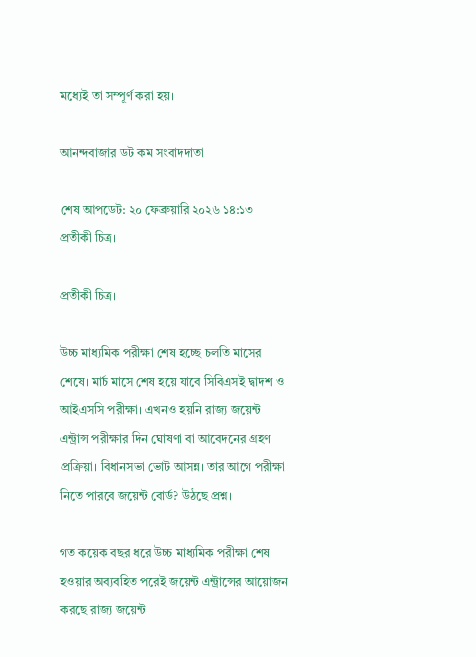মধ্যেই তা সম্পূর্ণ করা হয়।

আনন্দবাজার ডট কম সংবাদদাতা

শেষ আপডেট: ২০ ফেব্রুয়ারি ২০২৬ ১৪:১৩
প্রতীকী চিত্র।

প্রতীকী চিত্র।

উচ্চ মাধ্যমিক পরীক্ষা শেষ হচ্ছে চলতি মাসের শেষে। মার্চ মাসে শেষ হয়ে যাবে সিবিএস‌ই দ্বাদশ ও আইএসসি পরীক্ষা। এখনও হয়নি রাজ্য জয়েন্ট এন্ট্রান্স পরীক্ষার দিন ঘোষণা বা আবেদনের গ্রহণ প্রক্রিয়া। বিধানসভা ভোট আসন্ন। তার আগে পরীক্ষা নিতে পারবে জয়েন্ট বোর্ড? উঠছে প্রশ্ন।

গত কয়েক বছর ধরে উচ্চ মাধ্যমিক পরীক্ষা শেষ হওয়ার অব্যবহিত পরেই জয়েন্ট এন্ট্রান্সের আয়োজন করছে রাজ্য জয়েন্ট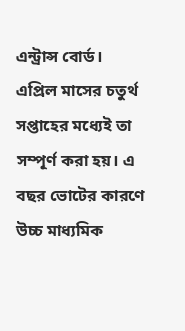এন্ট্রান্স বোর্ড। এপ্রিল মাসের চতুর্থ সপ্তাহের মধ্যেই তা সম্পূর্ণ করা হয়। এ বছর ভোটের কারণে উচ্চ মাধ্যমিক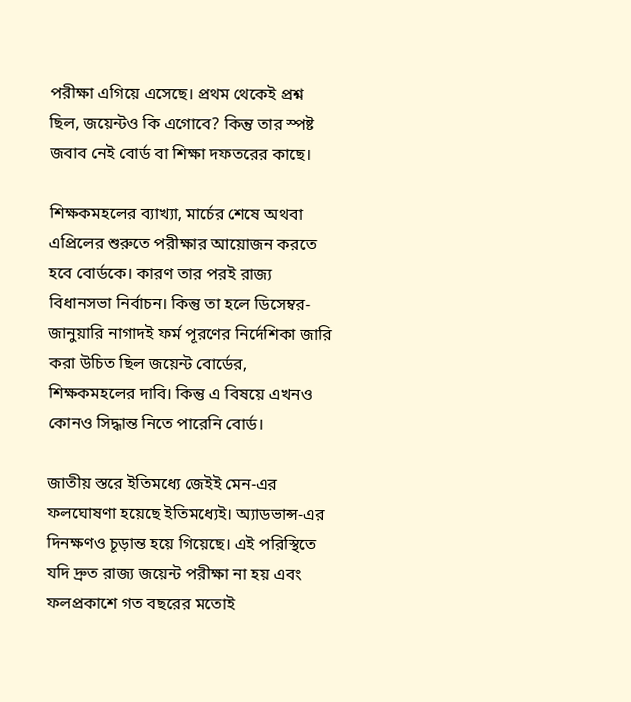পরীক্ষা এগিয়ে এসেছে। প্রথম থেকেই প্রশ্ন ছিল, জয়েন্টও কি এগোবে? কিন্তু তার স্পষ্ট জবাব নেই বোর্ড বা শিক্ষা দফতরের কাছে।

শিক্ষকমহলের ব্যাখ্যা, মার্চের শেষে অথবা এপ্রিলের শুরুতে পরীক্ষার আয়োজন করতে হবে বোর্ডকে। কারণ তার পরই রাজ্য বিধানসভা নির্বাচন। কিন্তু তা হলে ডিসেম্বর-জানুয়ারি নাগাদই ফর্ম পূরণের নির্দেশিকা জারি করা উচিত ছিল জয়েন্ট বোর্ডের, শিক্ষকমহলের দাবি। কিন্তু এ বিষয়ে এখনও কোন‌ও সিদ্ধান্ত নিতে পারেনি বোর্ড।

জাতীয় স্তরে ইতিমধ্যে জেইই মেন-এর ফলঘোষণা হয়েছে ইতিমধ্যেই। অ্যাডভান্স-এর দিনক্ষণও চূড়ান্ত হয়ে গিয়েছে। এই পরিস্থিতে যদি দ্রুত রাজ্য জয়েন্ট পরীক্ষা না হয় এবং ফলপ্রকাশে গত বছরের মতোই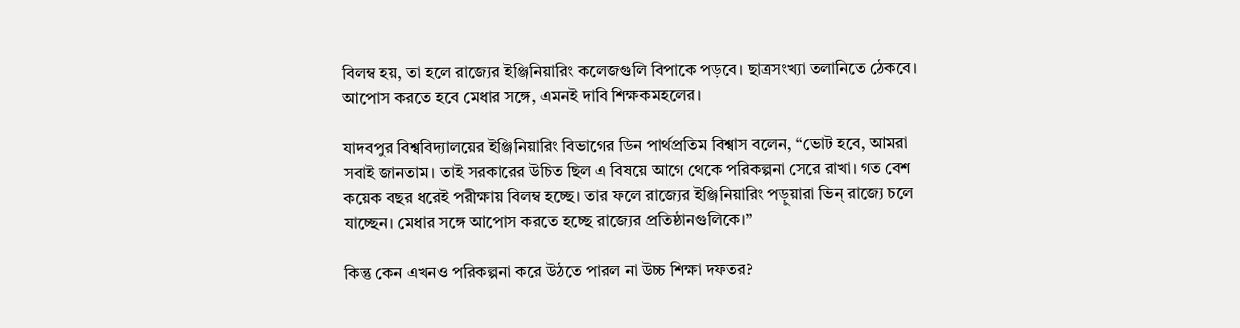বিলম্ব হয়, তা হলে রাজ্যের ইঞ্জিনিয়ারিং কলেজগুলি বিপাকে পড়বে। ছাত্রসংখ্যা তলানিতে ঠেকবে। আপোস করতে হবে মেধার সঙ্গে, এমনই দাবি শিক্ষকমহলের।

যাদবপুর বিশ্ববিদ্যালয়ের ইঞ্জিনিয়ারিং বিভাগের ডিন পার্থপ্রতিম বিশ্বাস বলেন, “ভোট হবে, আমরা সবাই জানতাম। তাই সরকারের উচিত ছিল এ বিষয়ে আগে থেকে পরিকল্পনা সেরে রাখা। গত বেশ কয়েক বছর ধরেই পরীক্ষায় বিলম্ব হচ্ছে। তার ফলে রাজ্যের ইঞ্জিনিয়ারিং পড়ুয়ারা ভিন্‌ রাজ্যে চলে যাচ্ছেন। মেধার সঙ্গে আপোস করতে হচ্ছে রাজ্যের প্রতিষ্ঠানগুলিকে।”

কিন্তু কেন এখনও পরিকল্পনা করে উঠতে পারল না উচ্চ শিক্ষা দফতর?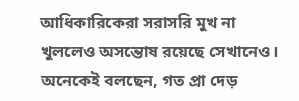আধিকারিকেরা সরাসরি মুখ না খুললেও অসন্তোষ রয়েছে সেখানেও। অনেকেই বলছেন, গত প্রা দেড়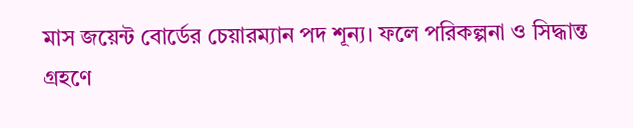মাস জয়েন্ট বোর্ডের চেয়ারম্যান পদ শূন্য। ফলে পরিকল্পনা ও সিদ্ধান্ত গ্রহণে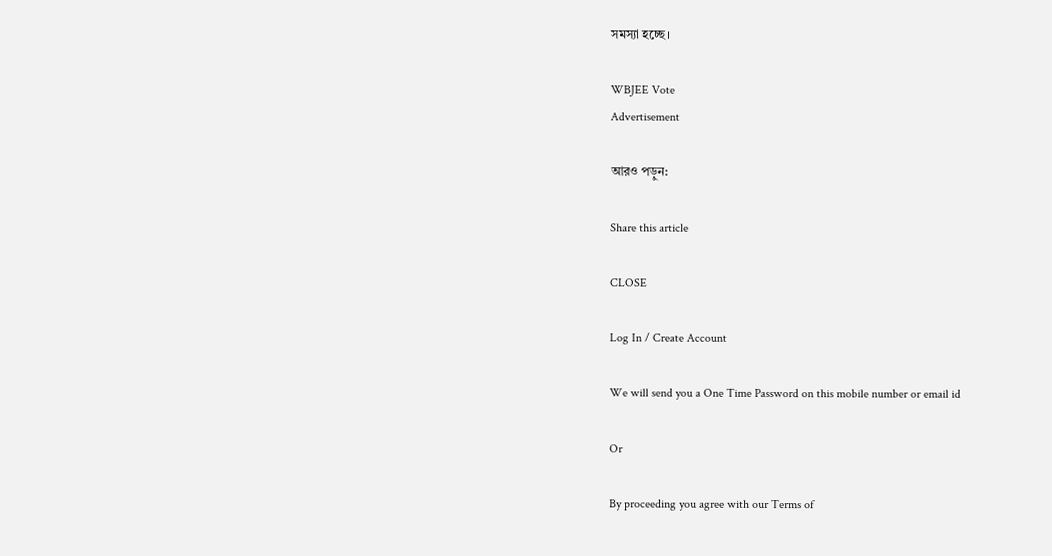সমস্যা হচ্ছে।

WBJEE Vote
Advertisement

আরও পড়ুন:

Share this article

CLOSE

Log In / Create Account

We will send you a One Time Password on this mobile number or email id

Or

By proceeding you agree with our Terms of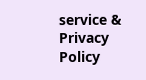service & Privacy Policy